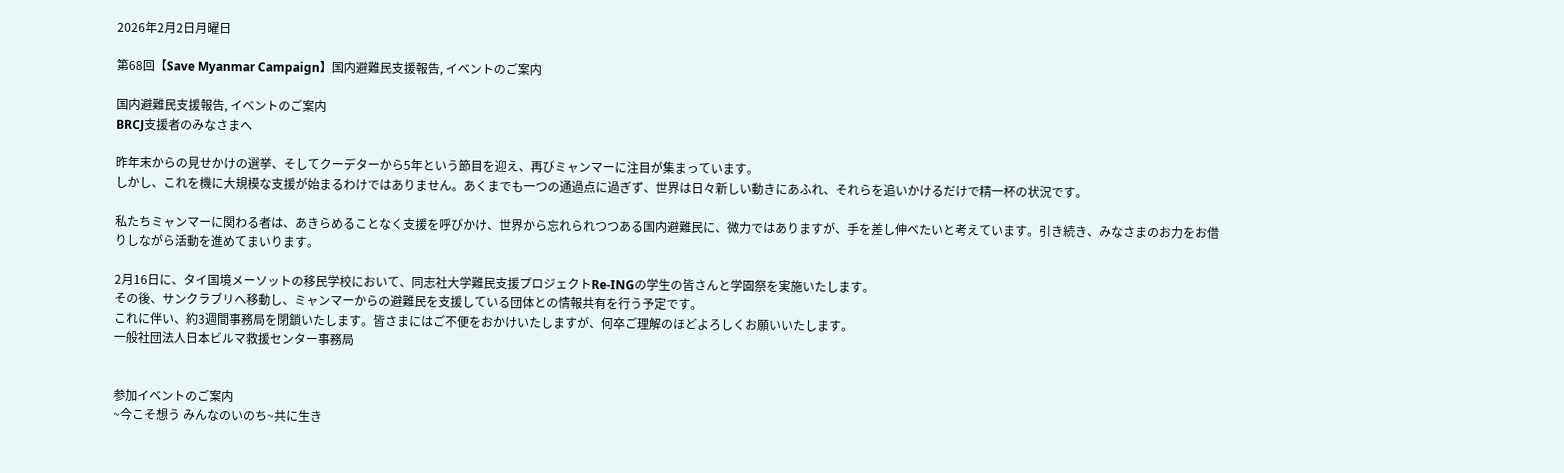2026年2月2日月曜日

第68回【Save Myanmar Campaign】国内避難民支援報告, イベントのご案内

国内避難民支援報告, イベントのご案内
BRCJ支援者のみなさまへ

昨年末からの見せかけの選挙、そしてクーデターから5年という節目を迎え、再びミャンマーに注目が集まっています。
しかし、これを機に大規模な支援が始まるわけではありません。あくまでも一つの通過点に過ぎず、世界は日々新しい動きにあふれ、それらを追いかけるだけで精一杯の状況です。

私たちミャンマーに関わる者は、あきらめることなく支援を呼びかけ、世界から忘れられつつある国内避難民に、微力ではありますが、手を差し伸べたいと考えています。引き続き、みなさまのお力をお借りしながら活動を進めてまいります。

2月16日に、タイ国境メーソットの移民学校において、同志社大学難民支援プロジェクトRe-INGの学生の皆さんと学園祭を実施いたします。
その後、サンクラブリへ移動し、ミャンマーからの避難民を支援している団体との情報共有を行う予定です。
これに伴い、約3週間事務局を閉鎖いたします。皆さまにはご不便をおかけいたしますが、何卒ご理解のほどよろしくお願いいたします。
一般社団法人日本ビルマ救援センター事務局


参加イベントのご案内
~今こそ想う みんなのいのち~共に生き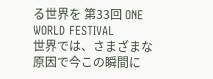る世界を 第33回 ONE WORLD FESTIVAL
世界では、さまざまな原因で今この瞬間に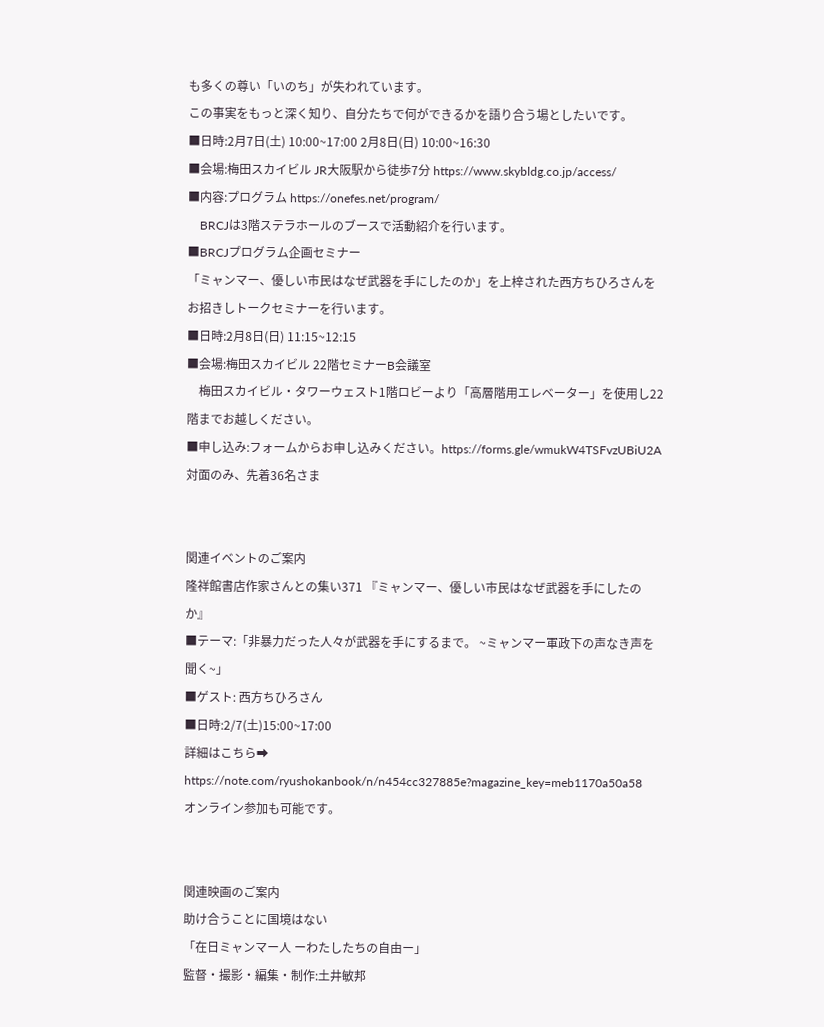も多くの尊い「いのち」が失われています。
この事実をもっと深く知り、自分たちで何ができるかを語り合う場としたいです。
■日時:2月7日(土) 10:00~17:00 2月8日(日) 10:00~16:30
■会場:梅田スカイビル JR大阪駅から徒歩7分 https://www.skybldg.co.jp/access/
■内容:プログラム https://onefes.net/program/
    BRCJは3階ステラホールのブースで活動紹介を行います。
■BRCJプログラム企画セミナー
「ミャンマー、優しい市民はなぜ武器を手にしたのか」を上梓された西方ちひろさんをお招きしトークセミナーを行います。
■日時:2月8日(日) 11:15~12:15
■会場:梅田スカイビル 22階セミナーB会議室
    梅田スカイビル・タワーウェスト1階ロビーより「高層階用エレベーター」を使用し22階までお越しください。
■申し込み:フォームからお申し込みください。https://forms.gle/wmukW4TSFvzUBiU2A
対面のみ、先着36名さま


関連イベントのご案内
隆祥館書店作家さんとの集い371 『ミャンマー、優しい市民はなぜ武器を手にしたのか』
■テーマ:「非暴力だった人々が武器を手にするまで。 ~ミャンマー軍政下の声なき声を聞く~」
■ゲスト: 西方ちひろさん
■日時:2/7(土)15:00~17:00
詳細はこちら➡ https://note.com/ryushokanbook/n/n454cc327885e?magazine_key=meb1170a50a58
オンライン参加も可能です。


関連映画のご案内
助け合うことに国境はない
「在日ミャンマー人 ーわたしたちの自由ー」
監督・撮影・編集・制作:土井敏邦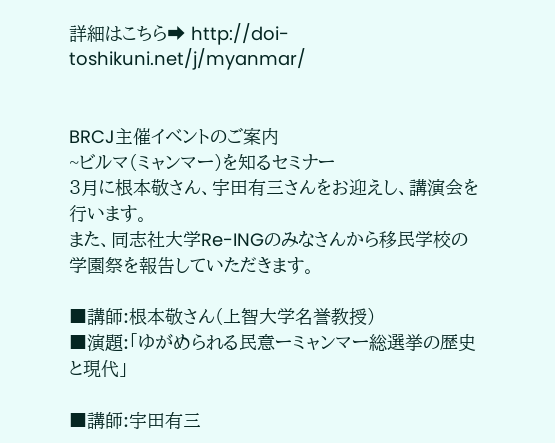詳細はこちら➡ http://doi-toshikuni.net/j/myanmar/


BRCJ主催イベントのご案内
~ビルマ(ミャンマー)を知るセミナー
3月に根本敬さん、宇田有三さんをお迎えし、講演会を行います。
また、同志社大学Re-INGのみなさんから移民学校の学園祭を報告していただきます。

■講師:根本敬さん(上智大学名誉教授)
■演題:「ゆがめられる民意ーミャンマー総選挙の歴史と現代」

■講師:宇田有三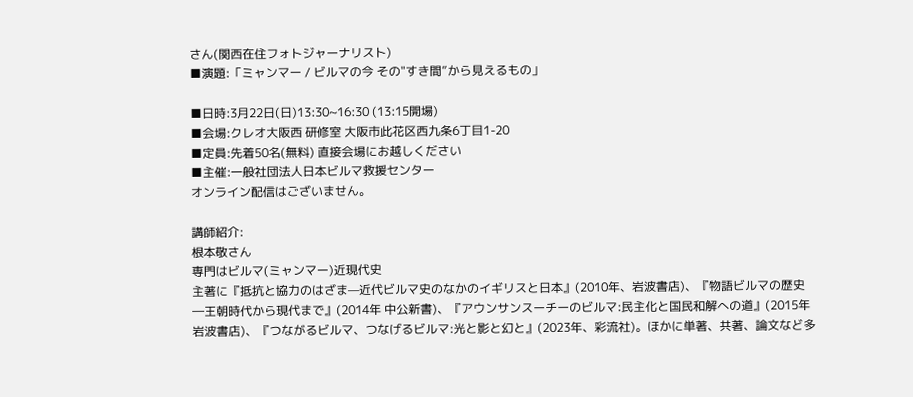さん(関西在住フォトジャーナリスト)
■演題:「ミャンマー / ビルマの今 その"すき間”から見えるもの」

■日時:3月22日(日)13:30~16:30 (13:15開場)
■会場:クレオ大阪西 研修室 大阪市此花区西九条6丁目1-20
■定員:先着50名(無料) 直接会場にお越しください
■主催:一般社団法人日本ビルマ救援センター
オンライン配信はございません。

講師紹介:
根本敬さん
専門はビルマ(ミャンマー)近現代史
主著に『抵抗と協力のはざま—近代ビルマ史のなかのイギリスと日本』(2010年、岩波書店)、『物語ビルマの歴史―王朝時代から現代まで』(2014年 中公新書)、『アウンサンスーチーのビルマ:民主化と国民和解への道』(2015年 岩波書店)、『つながるビルマ、つなげるビルマ:光と影と幻と』(2023年、彩流社)。ほかに単著、共著、論文など多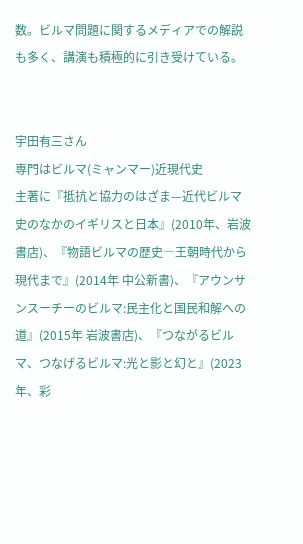数。ビルマ問題に関するメディアでの解説も多く、講演も積極的に引き受けている。


宇田有三さん
専門はビルマ(ミャンマー)近現代史
主著に『抵抗と協力のはざま—近代ビルマ史のなかのイギリスと日本』(2010年、岩波書店)、『物語ビルマの歴史―王朝時代から現代まで』(2014年 中公新書)、『アウンサンスーチーのビルマ:民主化と国民和解への道』(2015年 岩波書店)、『つながるビルマ、つなげるビルマ:光と影と幻と』(2023年、彩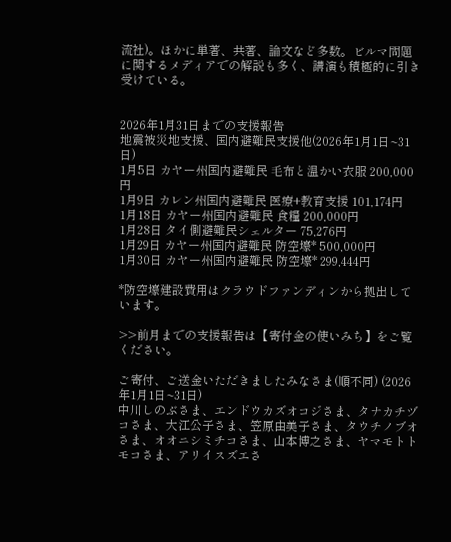流社)。ほかに単著、共著、論文など多数。ビルマ問題に関するメディアでの解説も多く、講演も積極的に引き受けている。


2026年1月31日までの支援報告
地震被災地支援、国内避難民支援他(2026年1月1日~31日)
1月5日 カヤー州国内避難民 毛布と温かい衣服 200,000円
1月9日 カレン州国内避難民 医療+教育支援 101,174円
1月18日 カヤー州国内避難民 食糧 200,000円
1月28日 タイ側避難民シェルター 75,276円
1月29日 カヤー州国内避難民 防空壕* 500,000円
1月30日 カヤー州国内避難民 防空壕* 299,444円

*防空壕建設費用はクラウドファンディンから拠出しています。

>>前月までの支援報告は【寄付金の使いみち】をご覧ください。

ご寄付、ご送金いただきましたみなさま(順不同) (2026年1月1日~31日)
中川しのぶさま、エンドウカズオコジさま、タナカチヅコさま、大江公子さま、笠原由美子さま、タウチノブオさま、オオニシミチコさま、山本博之さま、ヤマモトトモコさま、アリイスズエさ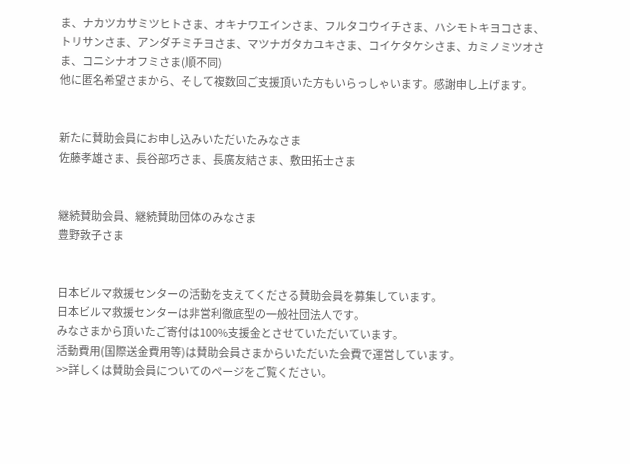ま、ナカツカサミツヒトさま、オキナワエインさま、フルタコウイチさま、ハシモトキヨコさま、トリサンさま、アンダチミチヨさま、マツナガタカユキさま、コイケタケシさま、カミノミツオさま、コニシナオフミさま(順不同)
他に匿名希望さまから、そして複数回ご支援頂いた方もいらっしゃいます。感謝申し上げます。


新たに賛助会員にお申し込みいただいたみなさま
佐藤孝雄さま、長谷部巧さま、長廣友結さま、敷田拓士さま


継続賛助会員、継続賛助団体のみなさま
豊野敦子さま


日本ビルマ救援センターの活動を支えてくださる賛助会員を募集しています。
日本ビルマ救援センターは非営利徹底型の一般社団法人です。
みなさまから頂いたご寄付は100%支援金とさせていただいています。
活動費用(国際送金費用等)は賛助会員さまからいただいた会費で運営しています。
>>詳しくは賛助会員についてのページをご覧ください。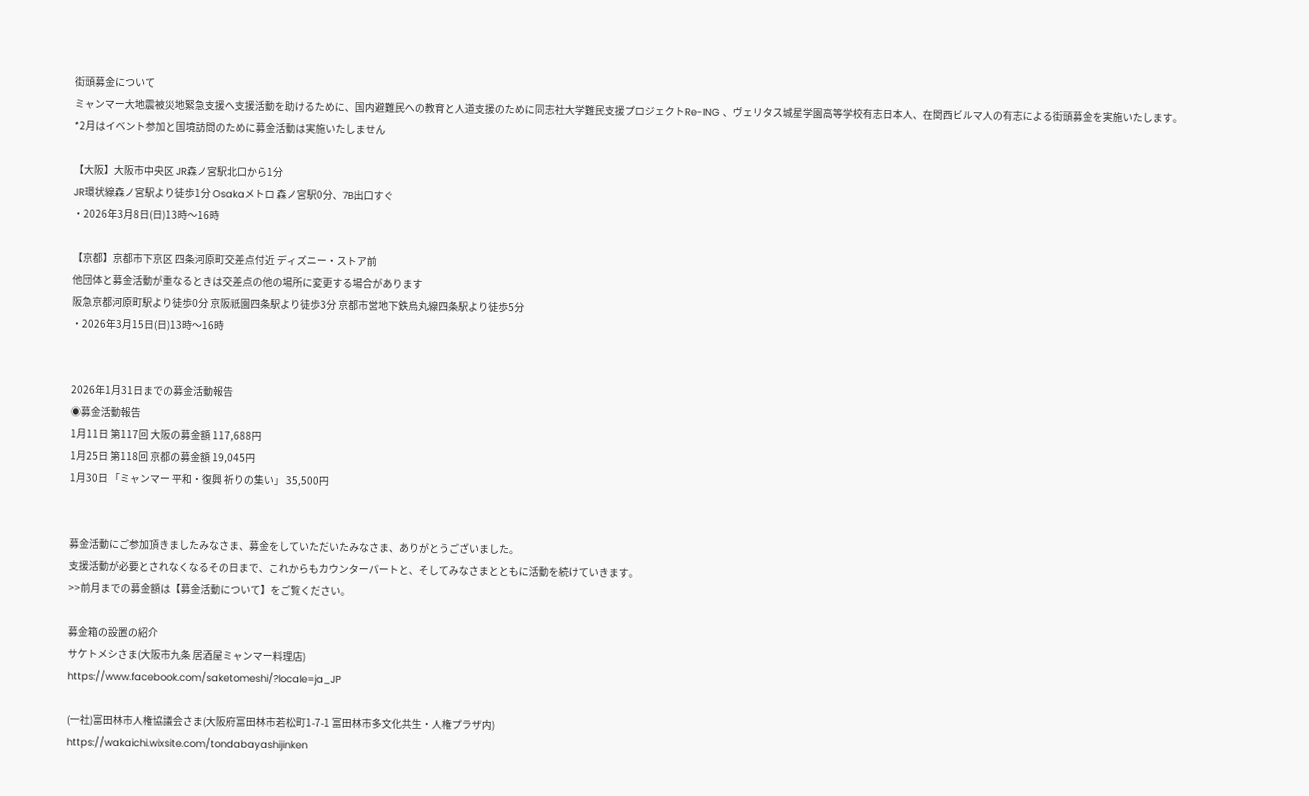街頭募金について
ミャンマー大地震被災地緊急支援へ支援活動を助けるために、国内避難民への教育と人道支援のために同志社大学難民支援プロジェクトRe-ING 、ヴェリタス城星学園高等学校有志日本人、在関西ビルマ人の有志による街頭募金を実施いたします。
*2月はイベント参加と国境訪問のために募金活動は実施いたしません

【大阪】大阪市中央区 JR森ノ宮駅北口から1分
JR環状線森ノ宮駅より徒歩1分 Osakaメトロ 森ノ宮駅0分、7B出口すぐ
・2026年3月8日(日)13時〜16時

【京都】京都市下京区 四条河原町交差点付近 ディズニー・ストア前
他団体と募金活動が重なるときは交差点の他の場所に変更する場合があります
阪急京都河原町駅より徒歩0分 京阪祇園四条駅より徒歩3分 京都市営地下鉄烏丸線四条駅より徒歩5分
・2026年3月15日(日)13時〜16時


2026年1月31日までの募金活動報告
◉募金活動報告
1月11日 第117回 大阪の募金額 117,688円
1月25日 第118回 京都の募金額 19,045円
1月30日 「ミャンマー 平和・復興 祈りの集い」 35,500円


募金活動にご参加頂きましたみなさま、募金をしていただいたみなさま、ありがとうございました。
支援活動が必要とされなくなるその日まで、これからもカウンターパートと、そしてみなさまとともに活動を続けていきます。
>>前月までの募金額は【募金活動について】をご覧ください。

募金箱の設置の紹介
サケトメシさま(大阪市九条 居酒屋ミャンマー料理店)
https://www.facebook.com/saketomeshi/?locale=ja_JP

(一社)富田林市人権協議会さま(大阪府富田林市若松町1-7-1 富田林市多文化共生・人権プラザ内)
https://wakaichi.wixsite.com/tondabayashijinken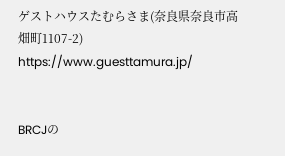ゲストハウスたむらさま(奈良県奈良市高畑町1107-2)
https://www.guesttamura.jp/


BRCJの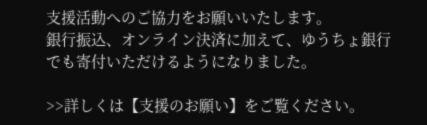支援活動へのご協力をお願いいたします。
銀行振込、オンライン決済に加えて、ゆうちょ銀行でも寄付いただけるようになりました。

>>詳しくは【支援のお願い】をご覧ください。